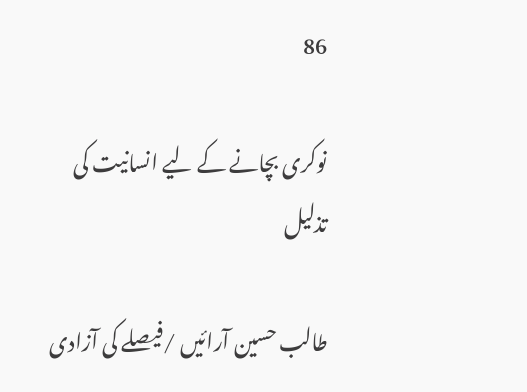86

نوکری بچانے کے لیے انسانیت کی تذلیل

طالب حسین آرائیں /فیصلے کی آزادی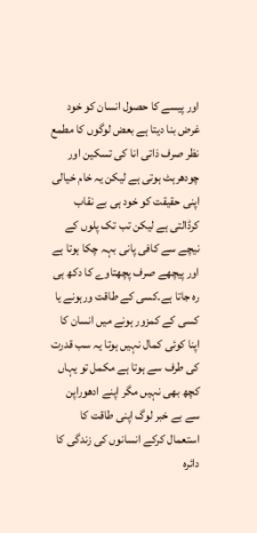اور پیسے کا حصول انسان کو خود غرض بنا دیتا ہے بعض لوگوں کا مطمع نظر صرف ذاتی انا کی تسکین اور چودھرہٹ ہوتی ہے لیکن یہ خام خیالی اپنی حقیقت کو خود ہی بے نقاب کرڈالتی ہے لیکن تب تک پلوں کے نیچے سے کافی پانی بہہ چکا ہوتا ہے اور پیچھے صرف پچھتاوے کا دکھ ہی رہ جاتا ہے۔کسی کے طاقت ورہونے یا کسی کے کمزور ہونے میں انسان کا اپنا کوئی کمال نہیں ہوتا یہ سب قدرت کی طرف سے ہوتا ہے مکمل تو یہاں کچھ بھی نہیں مگر اپنے ادھوراپن سے بے خبر لوگ اپنی طاقت کا استعمال کرکے انسانوں کی زندگی کا دائرہ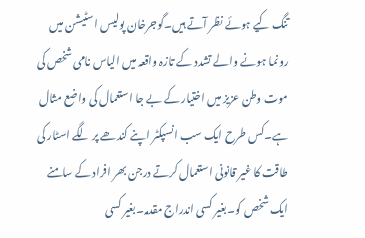تنگ کیے ہوئے نظر آتے ہیں۔گوجرخان پولیس اسٹیشن میں رونما ہونے والے تشدد کے تازہ واقعہ میں الیاس نامی شخص کی موت وطن عزیز میں اختیار کے بے جا استعمال کی واضع مثال ہے۔کس طرح ایک سب انسپکٹر اپنے کندھے پر لگے اسٹار کی طاقت کا غیر قانونی استعمال کرتے درجن بھر افراد کے سامنے ایک شخص کو۔بغیر کسی اندراج مقدمہ۔بغیر کسی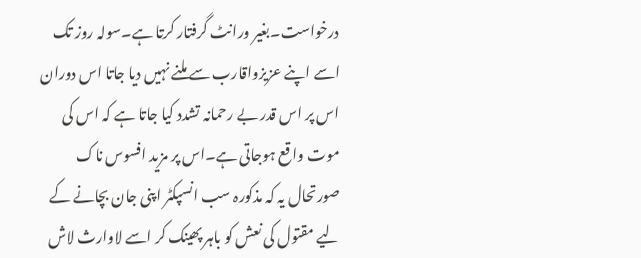درخواست۔بغیر ورانٹ گرفتار کرتا ہے۔سولہ روز تک اسے اپنے عزیزواقارب سے ملنے نہیں دیا جاتا اس دوران اس پر اس قدر بے رحمانہ تشدد کیا جاتا ہے کہ اس کی موت واقع ہوجاتی ہے۔اس پر مزید افسوس ناک صورتحال یہ کہ مذکورہ سب انسپکٹر اپنی جان بچانے کے لیے مقتول کی نعش کو باہر پھینک کر اسے لاوارث لاش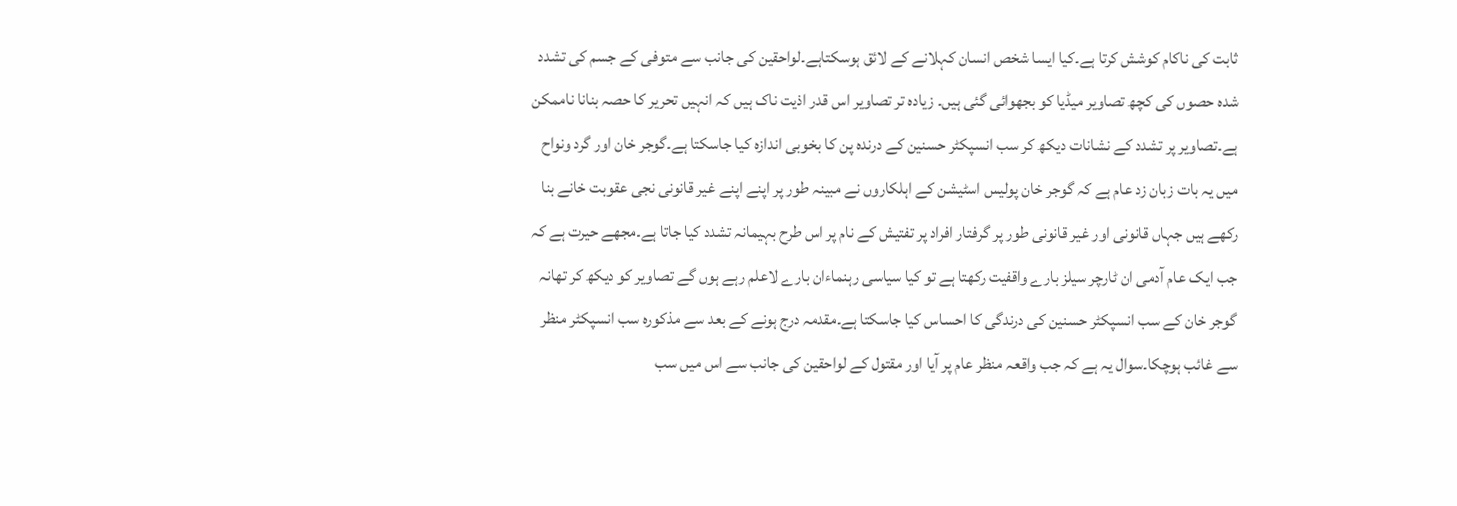ثابت کی ناکام کوشش کرتا ہے۔کیا ایسا شخص انسان کہلانے کے لائق ہوسکتاہے۔لواحقین کی جانب سے متوفی کے جسم کی تشدد شدہ حصوں کی کچھ تصاویر میڈیا کو بجھوائی گئی ہیں۔ زیادہ تر تصاویر اس قدر اذیت ناک ہیں کہ انہیں تحریر کا حصہ بنانا ناممکن ہے۔تصاویر پر تشدد کے نشانات دیکھ کر سب انسپکٹر حسنین کے درندہ پن کا بخوبی اندازہ کیا جاسکتا ہے۔گوجر خان اور گرد ونواح میں یہ بات زبان زد عام ہے کہ گوجر خان پولیس اسٹیشن کے اہلکاروں نے مبینہ طور پر اپنے اپنے غیر قانونی نجی عقوبت خانے بنا رکھے ہیں جہاں قانونی اور غیر قانونی طور پر گرفتار افراد پر تفتیش کے نام پر اس طرح بہیمانہ تشدد کیا جاتا ہے۔مجھے حیرت ہے کہ جب ایک عام آدمی ان ٹارچر سیلز بارے واقفیت رکھتا ہے تو کیا سیاسی رہنماءان بارے لاعلم رہے ہوں گے تصاویر کو دیکھ کر تھانہ گوجر خان کے سب انسپکٹر حسنین کی درندگی کا احساس کیا جاسکتا ہے۔مقدمہ درج ہونے کے بعد سے مذکورہ سب انسپکٹر منظر سے غائب ہوچکا۔سوال یہ ہے کہ جب واقعہ منظر عام پر آیا اور مقتول کے لواحقین کی جانب سے اس میں سب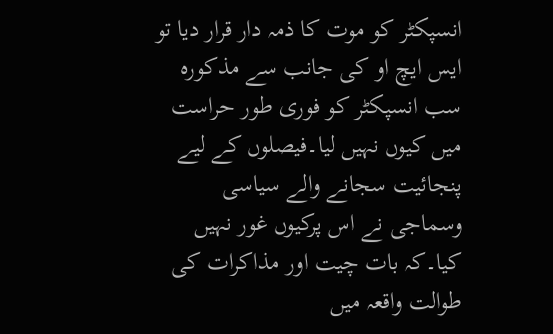انسپکٹر کو موت کا ذمہ دار قرار دیا تو ایس ایچ او کی جانب سے مذکورہ سب انسپکٹر کو فوری طور حراست میں کیوں نہیں لیا۔فیصلوں کے لیے پنجائیت سجانے والے سیاسی وسماجی نے اس پرکیوں غور نہیں کیا۔کہ بات چیت اور مذاکرات کی طوالت واقعہ میں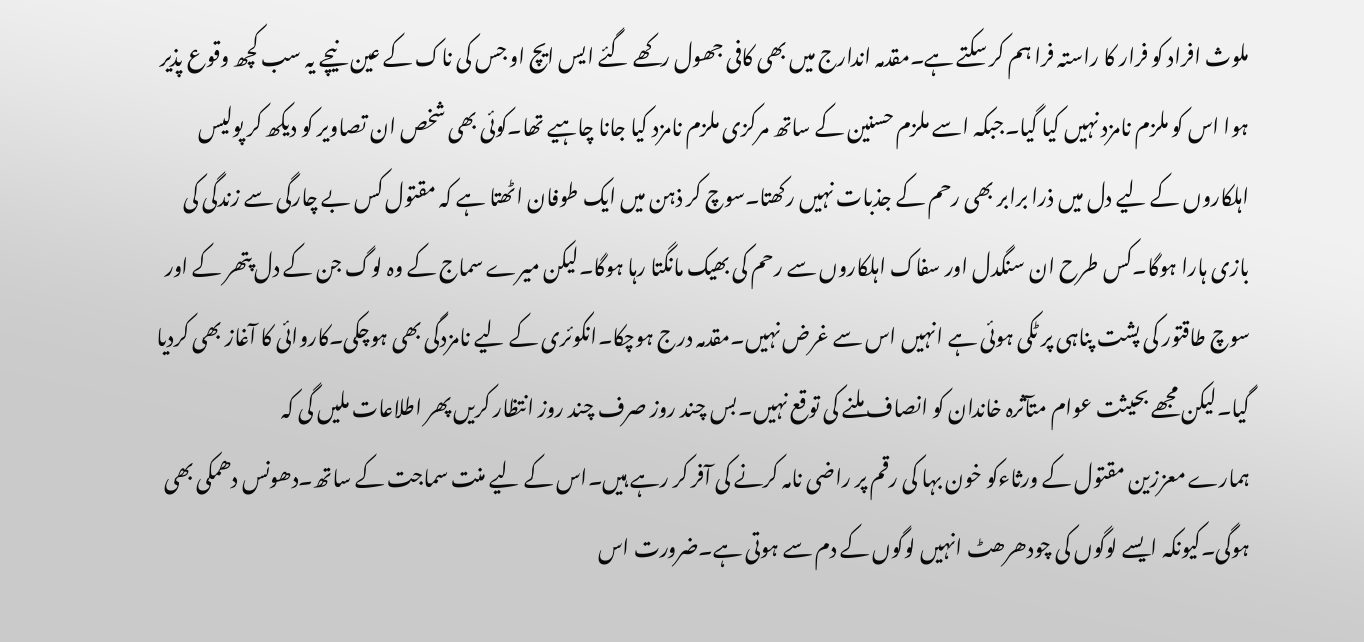ملوث افراد کو فرار کا راستہ فرا ہم کر سکتے ہے۔مقدمہ اندارج میں بھی کافی جھول رکھے گئے ایس ایچ او جس کی ناک کے عین نیچے یہ سب کچھ وقوع پذیر ہوا اس کو ملزم نامزد نہیں کیا گیا۔جبکہ اسے ملزم حسنین کے ساتھ مرکزی ملزم نامزد کیا جانا چاہیے تھا۔کوئی بھی شخص ان تصاویر کو دیکھ کر پولیس اہلکاروں کے لیے دل میں ذرا برابر بھی رحم کے جذبات نہیں رکھتا۔سوچ کر ذہن میں ایک طوفان اٹھتا ہے کہ مقتول کس بے چارگی سے زندگی کی بازی ہارا ہوگا۔کس طرح ان سنگدل اور سفاک اہلکاروں سے رحم کی بھیک مانگتا رہا ہوگا۔لیکن میرے سماج کے وہ لوگ جن کے دل پتھر کے اور سوچ طاقتور کی پشت پناہی پر ٹکی ہوئی ہے انہیں اس سے غرض نہیں۔مقدمہ درج ہوچکا۔انکوئری کے لیے نامزدگی بھی ہوچکی۔کاروائی کا آغاز بھی کردیا گیا۔لیکن مجھے بحیثت عوام متآثرہ خاندان کو انصاف ملنے کی توقع نہیں۔بس چند روز صرف چند روز انتظار کریں پھر اطلاعات ملیں گی کہ
ہمارے معززین مقتول کے ورثاءکو خون بہا کی رقم پر راضی نامہ کرنے کی آفر کر رہے ہیں۔اس کے لیے منت سماجت کے ساتھ۔دھونس دھمکی بھی ہوگی۔کیونکہ ایسے لوگوں کی چودھرھٹ انہیں لوگوں کے دم سے ہوتی ہے۔ضرورت اس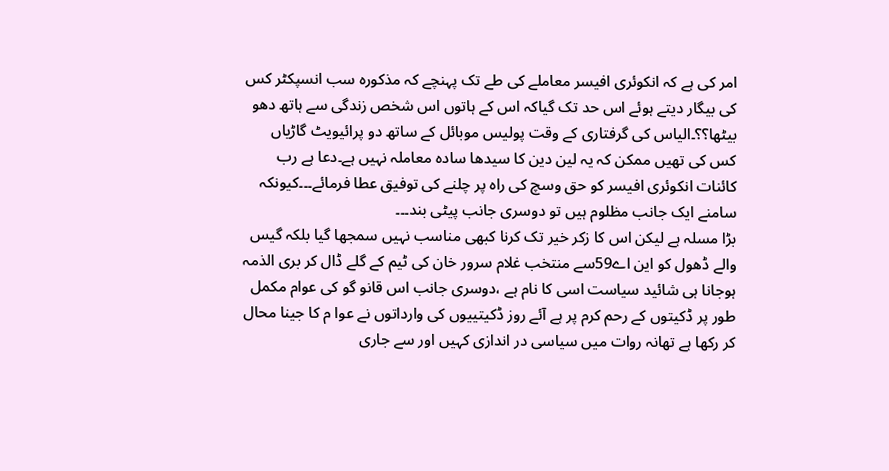امر کی ہے کہ انکوئری افیسر معاملے کی طے تک پہنچے کہ مذکورہ سب انسپکٹر کس کی بیگار دیتے ہوئے اس حد تک گیاکہ اس کے ہاتوں اس شخص زندگی سے ہاتھ دھو بیٹھا؟؟۔الیاس کی گرفتاری کے وقت پولیس موبائل کے ساتھ دو پرائیویٹ گاڑیاں کس کی تھیں ممکن کہ یہ لین دین کا سیدھا سادہ معاملہ نہیں ہے۔دعا ہے رب کائنات انکوئری افیسر کو حق وسچ کی راہ پر چلنے کی توفیق عطا فرمائے۔۔۔کیونکہ سامنے ایک جانب مظلوم ہیں تو دوسری جانب پیٹی بند۔۔۔
بڑا مسلہ ہے لیکن اس کا زکر خیر تک کرنا کبھی مناسب نہیں سمجھا گیا بلکہ گیس والے ڈھول کو این اے59سے منتخب غلام سرور خان کی ٹیم کے گلے ڈال کر بری الذمہ ہوجانا ہی شائید سیاست اسی کا نام ہے ،دوسری جانب اس قانو گو کی عوام مکمل طور پر ڈکیتوں کے رحم کرم پر ہے آئے روز ڈکیتییوں کی وارداتوں نے عوا م کا جینا محال کر رکھا ہے تھانہ روات میں سیاسی در اندازی کہیں اور سے جاری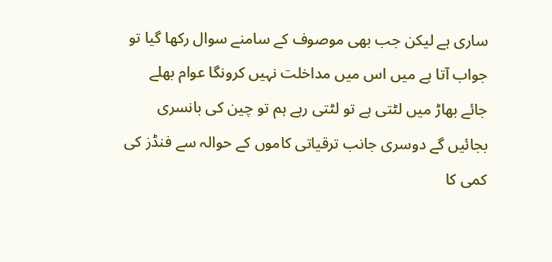ساری ہے لیکن جب بھی موصوف کے سامنے سوال رکھا گیا تو جواب آتا ہے میں اس میں مداخلت نہیں کرونگا عوام بھلے جائے بھاڑ میں لٹتی ہے تو لٹتی رہے ہم تو چین کی بانسری بجائیں گے دوسری جانب ترقیاتی کاموں کے حوالہ سے فنڈز کی کمی کا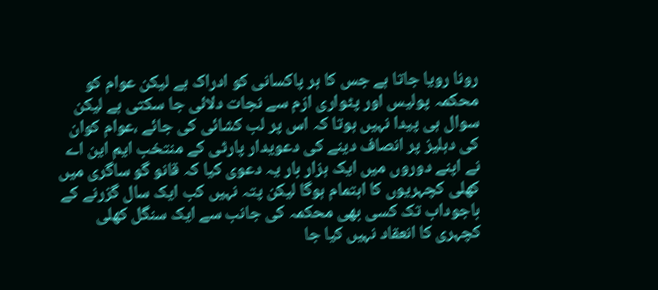رونا رویا جاتا ہے جس کا ہر پاکسانی کو ادراک ہے لیکن عوام کو محکمہ پولیس اور پٹواری ازم سے نجات دلائی جا سکتی ہے لیکن سوال ہی پیدا نہیں ہوتا کہ اس پر لب کشائی کی جائے ،عوام کوان کی دہلیز پر انصاف دینے کی دعویدار پارٹی کے منتخب ایم این اے نے اپنے دوروں میں ایک ہزار بار یہ دعوی کیا کہ قانو گو ساگری میں کھلی کچہریوں کا اہتمام ہوگا لیکن پتہ نہیں کب ایک سال گزرنے کے باجوداب تک کسی بھی محکمہ کی جانب سے ایک سنگل کھلی کچہری کا انعقاد نہیں کیا جا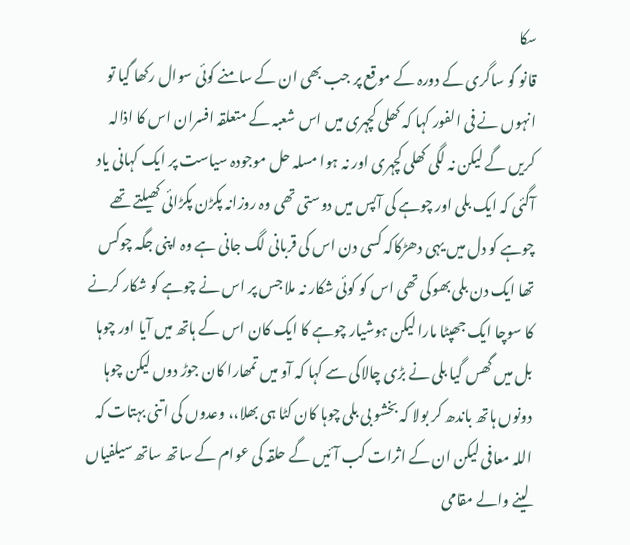سکا
قانو گو ساگری کے دورہ کے موقع پر جب بھی ان کے سامنے کوئی سوال رکھا گیا تو انہوں نے فی الفور کہا کہ کھلی کچہری میں اس شعبہ کے متعلقہ افسران اس کا اذالہ کریں گے لیکن نہ لگی کھلی کچہری اور نہ ہوا مسلہ حل موجودہ سیاست پر ایک کہانی یاد آگئی کہ ایک بلی اور چوہے کی آپس میں دوستی تھی وہ روزانہ پکڑن پکڑائی کھیلتے تھے چوہے کو دل میں یہی دھڑکاکہ کسی دن اس کی قربانی لگ جانی ہے وہ اپنی جگہ چوکس تھا ایک دن بلی بھوکی تھی اس کو کوئی شکار نہ ملا جس پر اس نے چوہے کو شکار کرنے کا سوچا ایک جھپٹا مارا لیکن ہوشیار چوہے کا ایک کان اس کے ہاتھ میں آیا اور چوہا بل میں گھس گیا بلی نے بڑی چالاکی سے کہا کہ آو میں تمھارا کان جوڑ دوں لیکن چوہا دونوں ہاتھ باندھ کر بولا کہ بخشو بی بلی چوہا کان کٹا ہی بھلا،، وعدوں کی اتنی بہتات کہ اللہ معافی لیکن ان کے اثرات کب آئیں گے حلقہ کی عوام کے ساتھ ساتھ سیلفیاں لینے والے مقامی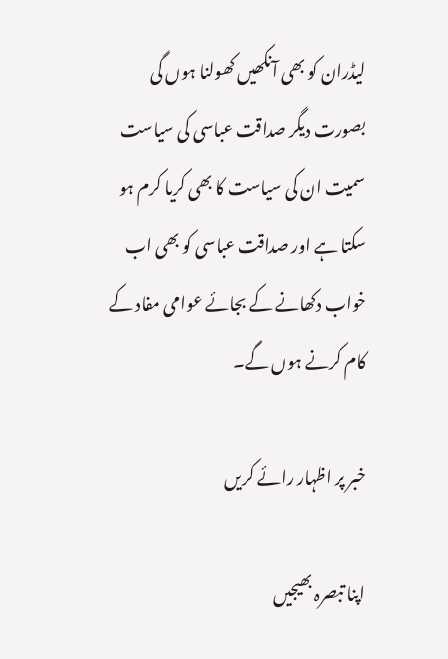لیڈران کو بھی آنکھیں کھولنا ہوں گی بصورت دیگر صداقت عباسی کی سیاست سمیت ان کی سیاست کا بھی کریا کرم ہو سکتا ہے اور صداقت عباسی کو بھی اب خواب دکھانے کے بجائے عوامی مفاد کے کام کرنے ہوں گے۔

خبر پر اظہار رائے کریں

اپنا تبصرہ بھیجیں